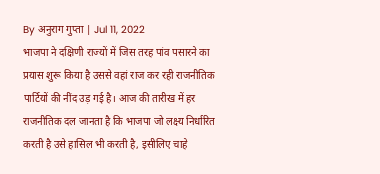By अनुराग गुप्ता | Jul 11, 2022
भाजपा ने दक्षिणी राज्यों में जिस तरह पांव पसारने का प्रयास शुरू किया है उससे वहां राज कर रही राजनीतिक पार्टियों की नींद उड़ गई है। आज की तारीख में हर राजनीतिक दल जानता है कि भाजपा जो लक्ष्य निर्धारित करती है उसे हासिल भी करती है, इसीलिए चाहे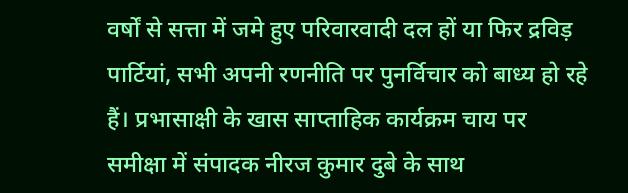वर्षों से सत्ता में जमे हुए परिवारवादी दल हों या फिर द्रविड़ पार्टियां, सभी अपनी रणनीति पर पुनर्विचार को बाध्य हो रहे हैं। प्रभासाक्षी के खास साप्ताहिक कार्यक्रम चाय पर समीक्षा में संपादक नीरज कुमार दुबे के साथ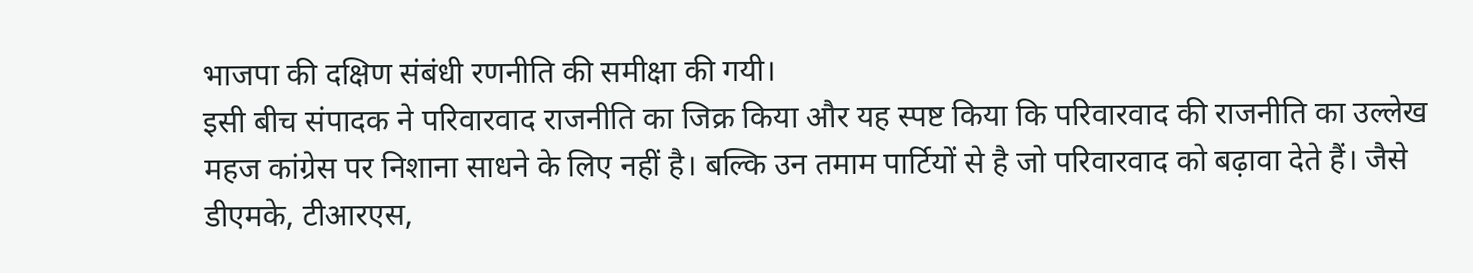भाजपा की दक्षिण संबंधी रणनीति की समीक्षा की गयी।
इसी बीच संपादक ने परिवारवाद राजनीति का जिक्र किया और यह स्पष्ट किया कि परिवारवाद की राजनीति का उल्लेख महज कांग्रेस पर निशाना साधने के लिए नहीं है। बल्कि उन तमाम पार्टियों से है जो परिवारवाद को बढ़ावा देते हैं। जैसे डीएमके, टीआरएस,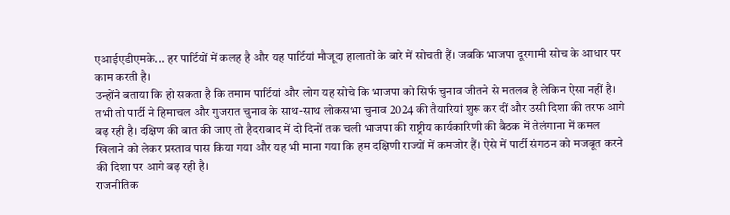एआईएडीएमके... हर पार्टियों में कलह है और यह पार्टियां मौजूदा हालातों के बारे में सोचती हैं। जबकि भाजपा दूरगामी सोच के आधार पर काम करती है।
उन्होंने बताया कि हो सकता है कि तमाम पार्टियां और लोग यह सोचे कि भाजपा को सिर्फ चुनाव जीतने से मतलब है लेकिन ऐसा नहीं है। तभी तो पार्टी ने हिमाचल और गुजरात चुनाव के साथ-साथ लोकसभा चुनाव 2024 की तैयारियां शुरू कर दीं और उसी दिशा की तरफ आगे बढ़ रही है। दक्षिण की बात की जाए तो हैदराबाद में दो दिनों तक चली भाजपा की राष्ट्रीय कार्यकारिणी की बैठक में तेलंगाना में कमल खिलाने को लेकर प्रस्ताव पास किया गया और यह भी माना गया कि हम दक्षिणी राज्यों में कमजोर हैं। ऐसे में पार्टी संगठन को मजबूत करने की दिशा पर आगे बढ़ रही है।
राजनीतिक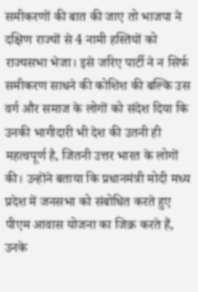समीकरणों की बात की जाए तो भाजपा ने दक्षिण राज्यों से 4 नामी हस्तियों को राज्यसभा भेजा। इसे जरिए पार्टी ने न सिर्फ समीकरण साधने की कोशिश की बल्कि उस वर्ग और समाज के लोगों को संदेश दिया कि उनकी भागीदारी भी देश की उतनी ही महत्वपूर्ण है, जितनी उत्तर भारत के लोगों की। उन्होंने बताया कि प्रधानमंत्री मोदी मध्य प्रदेश में जनसभा को संबोधित करते हुए पीएम आवास योजना का जिक्र करते हैं, उनके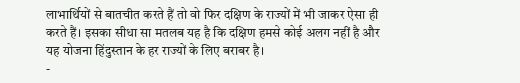लाभार्थियों से बातचीत करते हैं तो वो फिर दक्षिण के राज्यों में भी जाकर ऐसा ही करते हैं। इसका सीधा सा मतलब यह है कि दक्षिण हमसे कोई अलग नहीं है और यह योजना हिंदुस्तान के हर राज्यों के लिए बराबर है।
-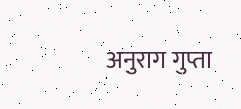अनुराग गुप्ता